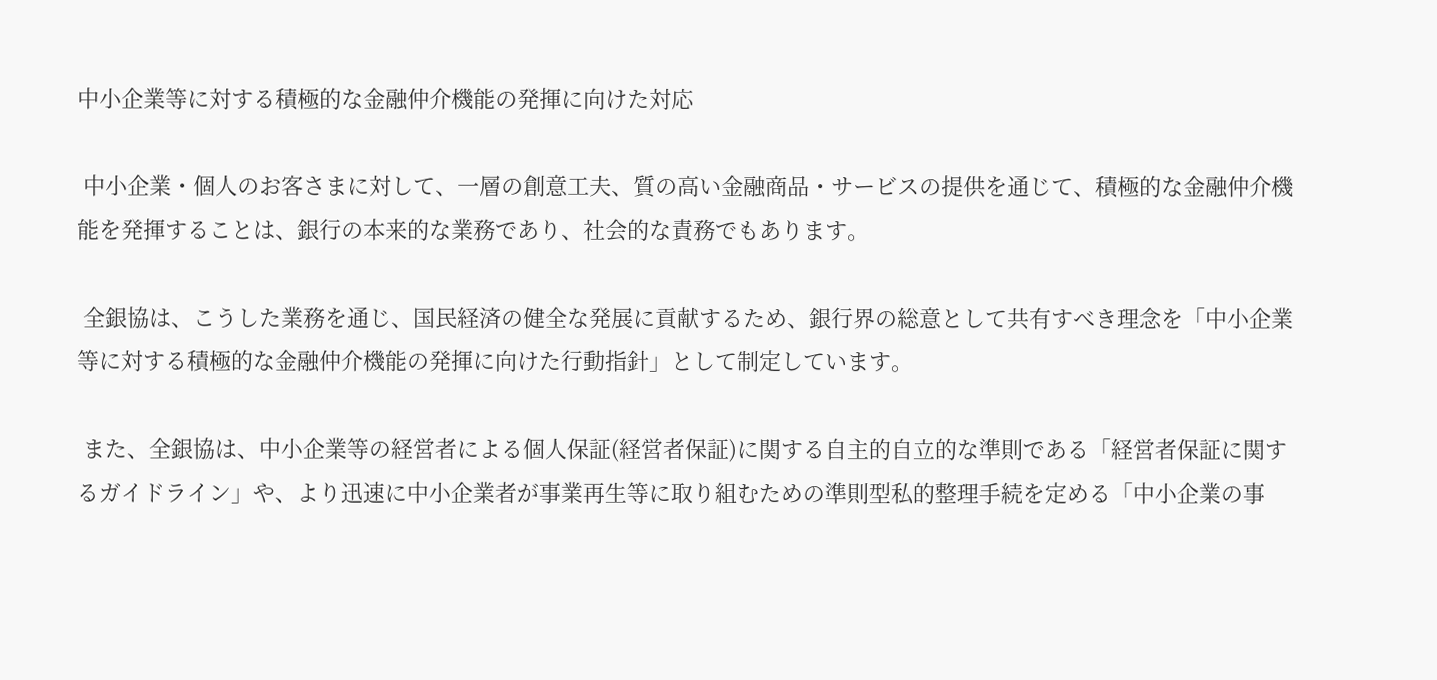中小企業等に対する積極的な金融仲介機能の発揮に向けた対応

 中小企業・個人のお客さまに対して、一層の創意工夫、質の高い金融商品・サービスの提供を通じて、積極的な金融仲介機能を発揮することは、銀行の本来的な業務であり、社会的な責務でもあります。

 全銀協は、こうした業務を通じ、国民経済の健全な発展に貢献するため、銀行界の総意として共有すべき理念を「中小企業等に対する積極的な金融仲介機能の発揮に向けた行動指針」として制定しています。

 また、全銀協は、中小企業等の経営者による個人保証(経営者保証)に関する自主的自立的な準則である「経営者保証に関するガイドライン」や、より迅速に中小企業者が事業再生等に取り組むための準則型私的整理手続を定める「中小企業の事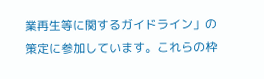業再生等に関するガイドライン」の策定に参加しています。これらの枠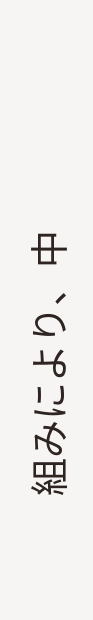組みにより、中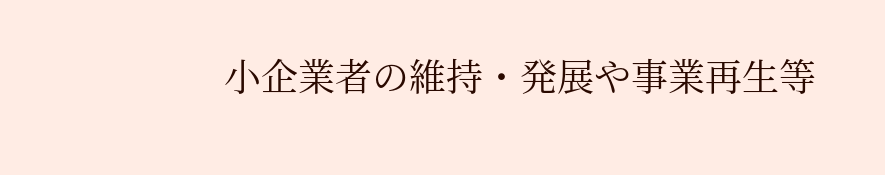小企業者の維持・発展や事業再生等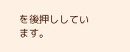を後押ししています。